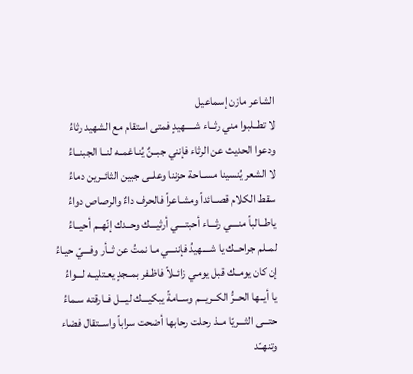الشاعر مازن إسماعيل
لا تطــلبوا مني رثــاء شـــــهيدٍ فمتى استقام مع الشهيد رثاءُ
ودعوا الحديث عن الرثاء فإنني جبــنٌ يُنـاغمــه لنــا الجبنــاءُ
لا الشعر يُنسينا مســاحة حزننا وعلــى جبين الثائــرين دماءُ
سقط الكلام قصــائداً ومشـاعراً فالحرف داءٌ والرصاص دواءُ
ياطــالباً منــــي رثـــاء أحبتــــي أرثيـــك وحــدك إنّهــم أحيــاءُ
لمــلم جراحــك يا شــــهيدُ فإننـــي مـا نمتُ عن ثــأر وفـــيّ حيـاءُ
إن كان يومــك قبل يومـي زائــلاً فاظـفر بمــجدٍ يعـتليــه لـــواءُ
يا أيــها الحــرُّ الكــريـــم وســامةً يبكيـــك ليـــل فــارقته سـماءُ
حتـــى الثـــريّا مــذ رحلت رحابها أضحت سراباً واســتقال فضاء
وتنهــّد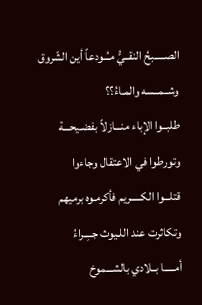الصـــــبحُ النقــيُّ مـُــودعاً أين الشّروق وشــمــسه والمـاءُ؟؟
طلبــوا الإباء منـــازلاً بفضـيحـــة وتورطوا في الاعتقال وجاءوا
قتلـــوا الكـــــريم فأكرمـوه برميهم وتكاثرت عند اللـيوث جــِــراءُ
أمـــــا بــلادي بالشـــموخ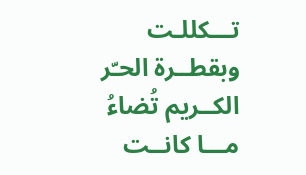تـــكللـت وبقطــرة الحـّر الكــريم تُضاءُ
مـــا كانــت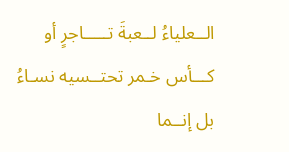الــعلياءُ لــعبةَ تـــــاجرٍ أو كـــأس خـمر تحتــسيه نسـاءُ
بل إنــما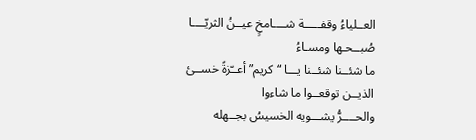العــلياءُ وقفـــــة شــــامخٍ عيــنُ الثريّــــا صُبــحـها ومسـاءُ
ما شئــنا شئــنا يـــا “كريم” أعــّزةً خســئ الذيــن توقعــوا ما شاءوا
والحــــرُّ يشـــويه الخسيسُ بجــهله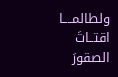ولطالمــــا اقتــاتَ الصقورَ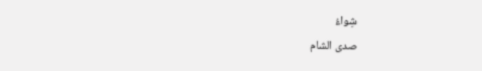شِواءُ
صدى الشام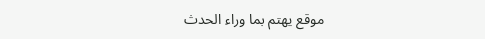موقع يهتم بما وراء الحدث